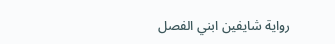رواية شايفين ابني الفصل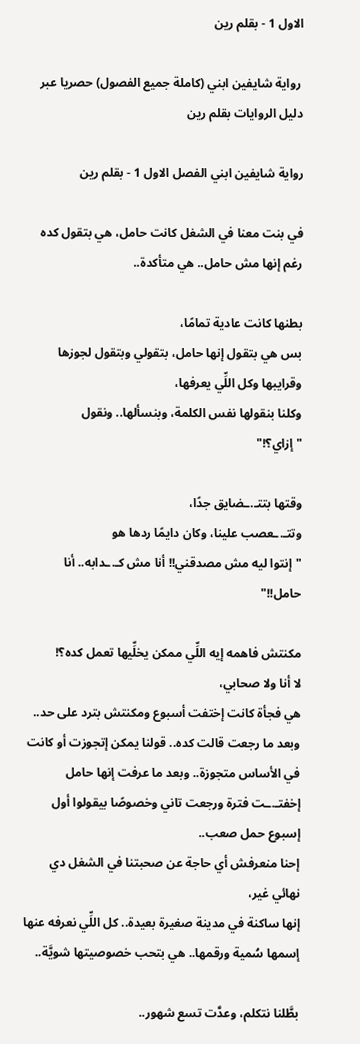الاول 1 - بقلم رين

 رواية شايفين ابني (كاملة جميع الفصول) حصريا عبر دليل الروايات بقلم رين

رواية شايفين ابني الفصل الاول 1 - بقلم رين

في بنت معنا في الشغل كانت حامل، هي بتقول كده رغم إنها مش حامل.. هي متأكدة..

بطنها كانت عادية تمامًا،
بس هي بتقول إنها حامل، بتقولي وبتقول لجوزها وقرايبها وكل اللِّي يعرفها،
وكلنا بنقولها نفس الكلمة، وبنسألها.. ونقول
"إزاي؟!"

وقتها بتتـ.ـضايق جدًا،
وتتـ.ـعصب علينا، وكان دايمًا ردها هو
"إنتوا ليه مش مصدقني!! أنا مش كـ.ـدابه.. أنا حامل!!"

مكنتش فاهمه إيه اللِّي ممكن يخلِّيها تعمل كده؟!
لا أنا ولا صحابي،
هي فجأة كانت إختفت أسبوع ومكنتش بترد على حد.. وبعد ما رجعت قالت كده.. قولنا يمكن إتجوزت أو كانت في الأساس متجوزة.. وبعد ما عرفت إنها حامل إخفتـ.ـت فترة ورجعت تاني وخصوصًا بيقولوا أول إسبوع حمل صعب..
إحنا منعرفش أي حاجة عن صحبتنا في الشغل دي نهائي غير،
إنها ساكنة في مدينة صغيرة بعيدة.. كل اللِّي نعرفه عنها إسمها سُمية ورقمها.. هي بتحب خصوصيتها شويَّة..

بطَّلنا نتكلم، وعدَّت تسع شهور..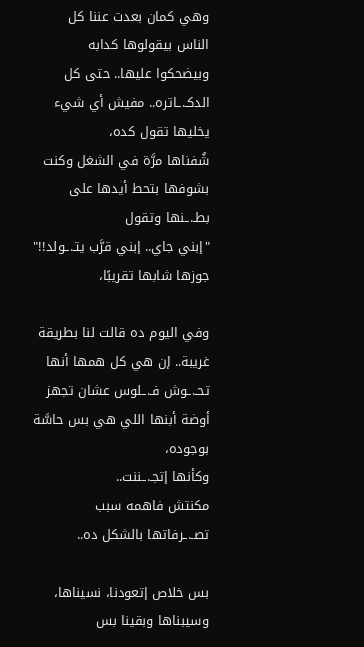وهي كمان بعدت عننا كل الناس بيقولوها كدابه وبيضحكوا عليها.. حتى كل الدكـ.ـاتره.. مفيش أي شيء يخليها تقول كده،
شُفناها مرَّة في الشغل وكنت بشوفها بتحط أيدها على بطـ.ـنها وتقول
"إبني جاي.. إبني قرَّب يتـ.ـولد!!"
جوزها شابها تقريبًا،

وفي اليوم ده قالت لنا بطريقة غريبة.. إن هي كل همها أنها تحـ.ـوش فـ.ـلوس عشان تجهز أوضة أبنها اللي هي بس حاسَّة بوجوده،
وكأنها إتجـ.ـننت..
مكنتش فاهمه سبب تصـ.ـرفاتها بالشكل ده..

بس خلاص إتعودنا، نسيناها، وسيبناها وبقينا بس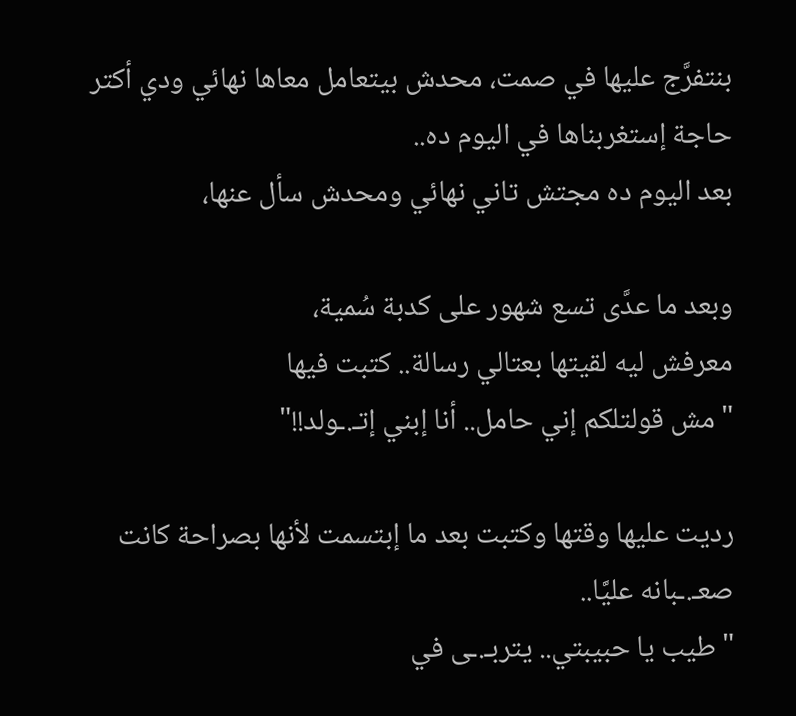بنتفرَّج عليها في صمت، محدش بيتعامل معاها نهائي ودي أكتر حاجة إستغربناها في اليوم ده..
بعد اليوم ده مجتش تاني نهائي ومحدش سأل عنها،

وبعد ما عدَّى تسع شهور على كدبة سُمية،
معرفش ليه لقيتها بعتالي رسالة.. كتبت فيها
"مش قولتلكم إني حامل.. أنا إبني إتـ.ـولد!!"

رديت عليها وقتها وكتبت بعد ما إبتسمت لأنها بصراحة كانت صعـ.ـبانه عليَّا..
"طيب يا حبيبتي.. يتربـ.ـى في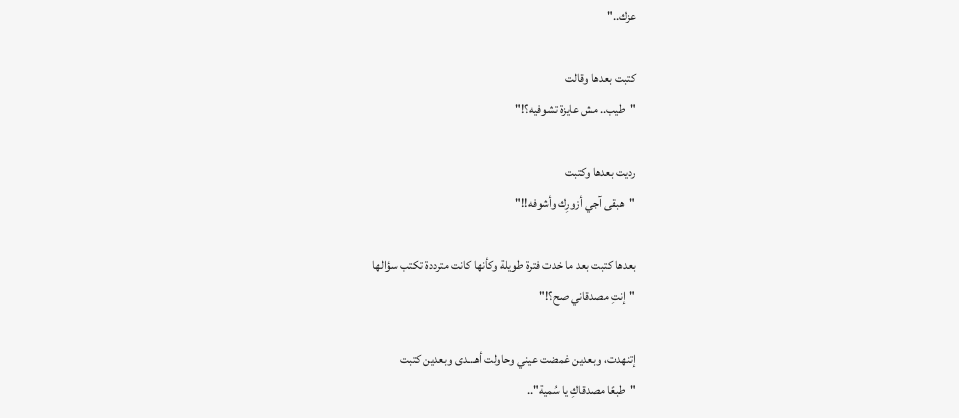عزك.."

كتبت بعدها وقالت
"طيب.. مش عايزة تشوفيه؟!"

رديت بعدها وكتبت
"هبقى آجي أزورِك وأشوفه!!"

بعدها كتبت بعد ما خدت فترة طويلة وكأنها كانت مترددة تكتب سؤالها
"إنتِ مصدقاني صح؟!"

إتنهدت، وبعدين غمضت عيني وحاولت أهـ.ـدى وبعدين كتبت
"طبعًا مصدقاكِ يا سُمية"..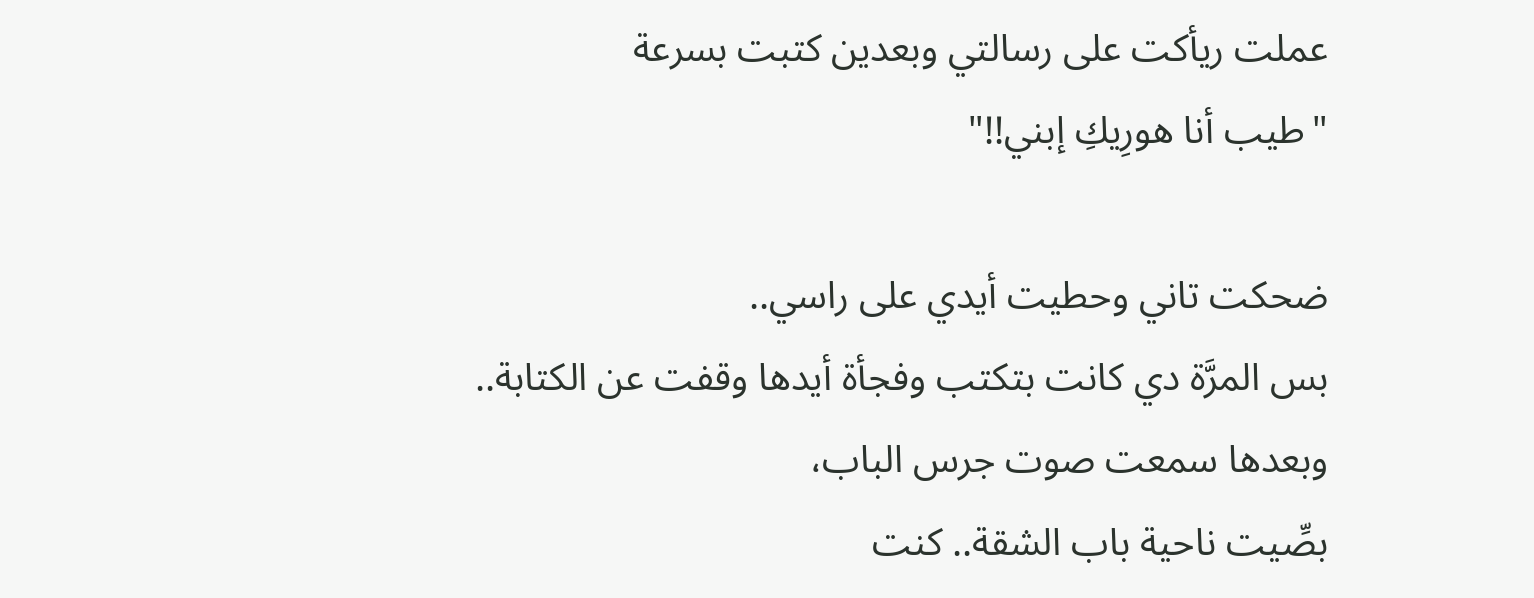عملت ريأكت على رسالتي وبعدين كتبت بسرعة
"طيب أنا هورِيكِ إبني!!"

ضحكت تاني وحطيت أيدي على راسي..
بس المرَّة دي كانت بتكتب وفجأة أيدها وقفت عن الكتابة.. وبعدها سمعت صوت جرس الباب،
بصِّيت ناحية باب الشقة.. كنت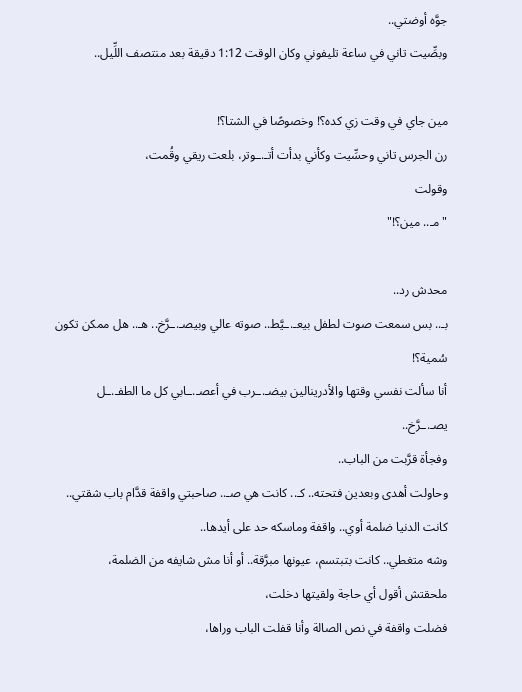جوَّه أوضتي..
وبصِّيت تاني في ساعة تليفوني وكان الوقت 1:12 دقيقة بعد منتصف اللِّيل..

مين جاي في وقت زي كده؟! وخصوصًا في الشتا؟!
رن الجرس تاني وحسِّيت وكأني بدأت أتـ.ـوتر، بلعت ريقي وقُمت،
وقولت
"مـ.. مين؟!"

محدش رد..
بـ.. بس سمعت صوت لطفل بيعـ.ـيَّط.. صوته عالي وبيصـ.ـرَّخ.. هـ.. هل ممكن تكون سُمية؟!
أنا سألت نفسي وقتها والأدرينالين بيضـ.ـرب في أعصـ.ـابي كل ما الطفـ.ـل يصـ.ـرَّخ..
وفجأة قرَّبت من الباب..
وحاولت أهدى وبعدين فتحته.. كـ.. كانت هي صـ.. صاحبتي واقفة قدَّام باب شقتي..
كانت الدنيا ضلمة أوي.. واقفة وماسكه حد على أيدها..
وشه متغطي.. كانت بتبتسم، عيونها مبرَّقة.. أو أنا مش شايفه من الضلمة،
ملحقتش أقول أي حاجة ولقيتها دخلت،
فضلت واقفة في نص الصالة وأنا قفلت الباب وراها،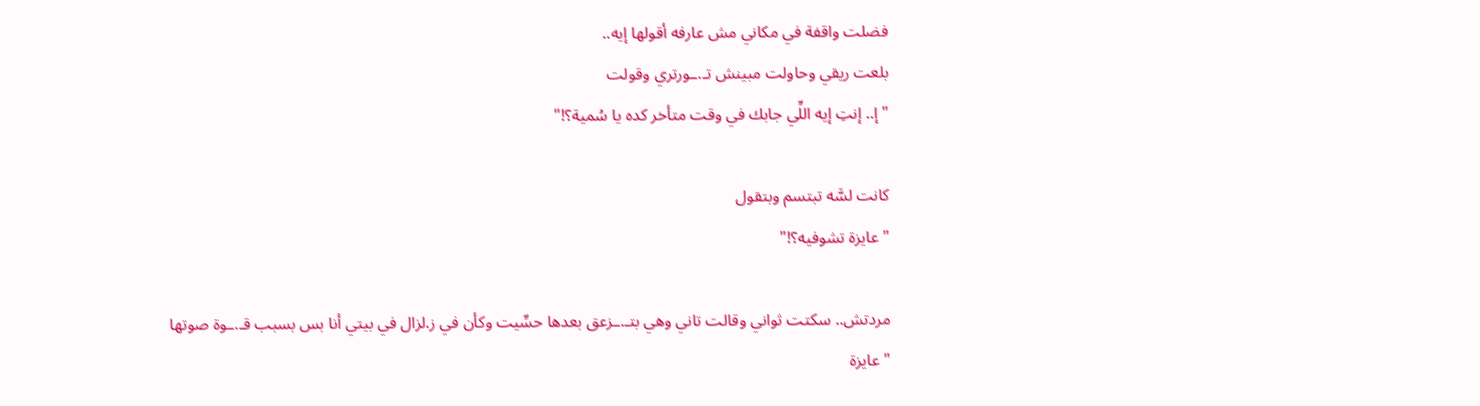فضلت واقفة في مكاني مش عارفه أقولها إيه..
بلعت ريقي وحاولت مبينش تـ.ـورتري وقولت
"إ.. إنتِ إيه اللِّي جابك في وقت متأخر كده يا سُمية؟!"

كانت لسَّه تبتسم وبتقول
"عايزة تشوفيه؟!"

مردتش.. سكتت ثواني وقالت تاني وهي بتـ.ـزعق بعدها حسِّيت وكأن في ز.لزال في بيتي أنا بس بسبب قـ.ـوة صوتها
"عايزة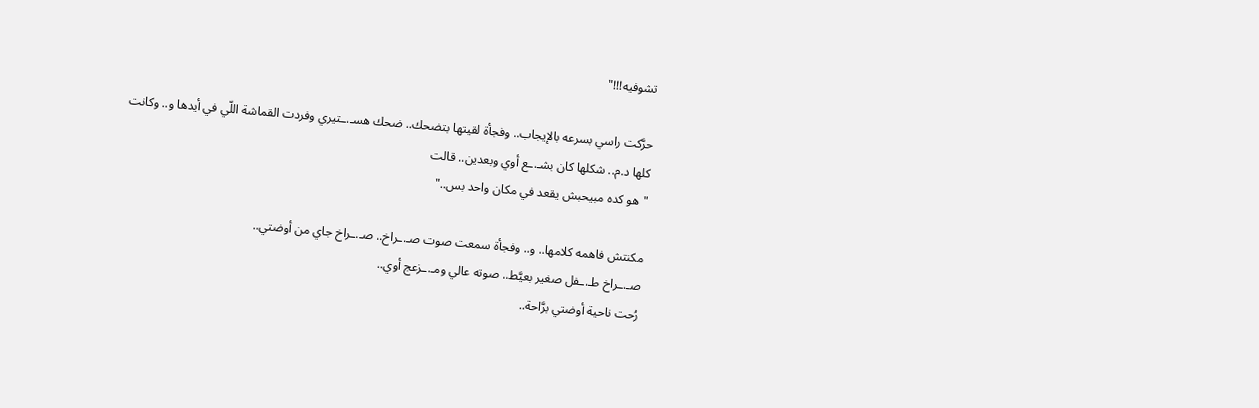تشوفيه!!!"

حرَّكت راسي بسرعه بالإيجاب.. وفجأة لقيتها بتضحك.. ضحك هسـ.ـتيري وفردت القماشة اللّي في أيدها و.. وكانت كلها د.م.. شكلها كان بشـ.ـع أوي وبعدين.. قالت
"هو كده مبيحبش يقعد في مكان واحد بس.."

مكنتش فاهمه كلامها.. و.. وفجأة سمعت صوت صـ.ـراخ.. صـ.ـراخ جاي من أوضتي..
صـ.ـراخ طـ.ـفل صغير بعيَّط.. صوته عالي ومـ.ـزعج أوي..
رُحت ناحية أوضتي برَّاحة..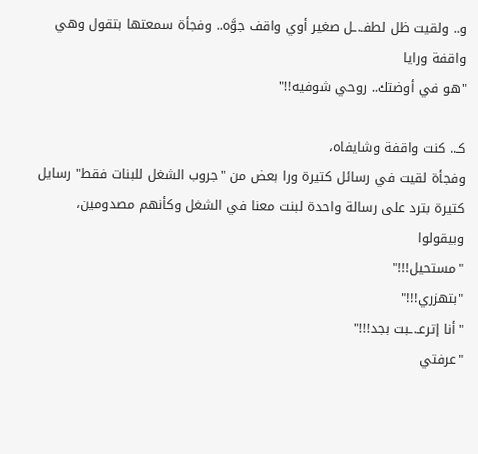و.. ولقيت ظل لطفـ.ـل صغير أوي واقف جوَّه.. وفجأة سمعتها بتقول وهي واقفة ورايا
"هو في أوضتك.. روحي شوفيه!!"

كـ.. كنت واقفة وشايفاه،
وفجأة لقيت في رسائل كتيرة ورا بعض من "جروب الشغل للبنات فقط" رسايل كتيرة بترد على رسالة واحدة لبنت معنا في الشغل وكأنهم مصدومين، وبيقولوا
"مستحيل!!!"
"بتهزري!!!"
"أنا إترعـ.ـبت بجد!!!"
"عرفتي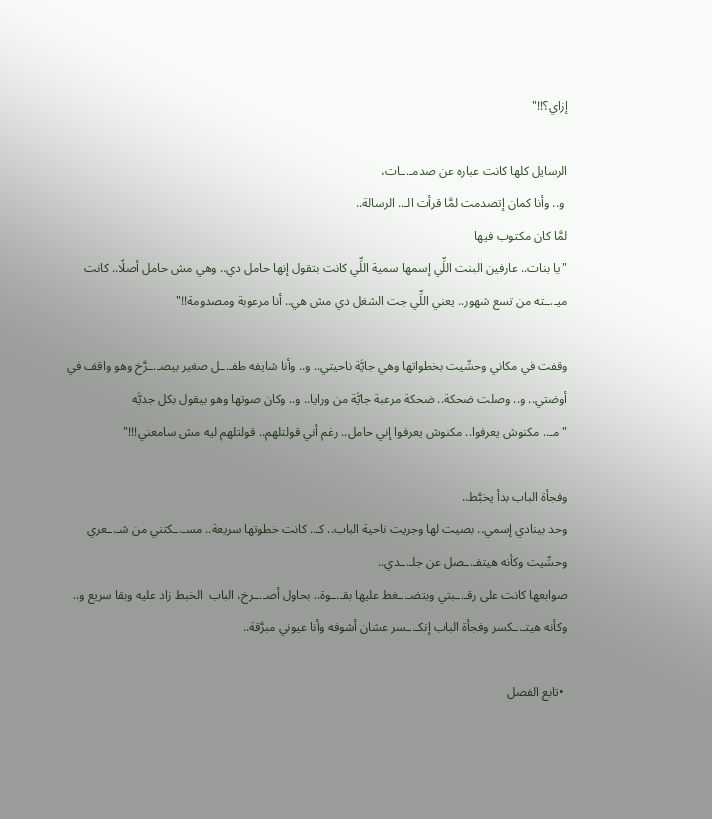إزاي؟!!"

الرسايل كلها كانت عباره عن صدمـ.ـات،
 و.. وأنا كمان إتصدمت لمَّا قرأت الـ.. الرسالة..
لمَّا كان مكتوب فيها
"يا بنات.. عارفين البنت اللِّي إسمها سمية اللِّي كانت بتقول إنها حامل دي.. وهي مش حامل أصلًا.. كانت ميـ.ـته من تسع شهور.. يعني اللِّي جت الشغل دي مش هي.. أنا مرعوبة ومصدومة!!"

وقفت في مكاني وحسِّيت بخطواتها وهي جايَّة ناحيتي.. و.. وأنا شايفه طفـ.ـل صغير بيصـ.ـرَّخ وهو واقف في أوضتي.. و.. وصلت ضحكة.. ضحكة مرعبة جايَّة من ورايا.. و.. وكان صوتها وهو بيقول بكل جديَّه
"مـ.. مكنوش يعرفوا.. مكنوش يعرفوا إني حامل.. رغم أني قولتلهم.. قولتلهم ليه مش سامعني!!!"

وفجأة الباب بدأ يخبَّط..
وحد بينادي إسمي.. بصيت لها وجريت ناحية الباب.. كـ.. كانت خطوتها سريعة.. مسـ.ـكتني من شـ.ـعري وحسِّيت وكأنه هيتفـ.ـصل عن جلـ.ـدي..
صوابعها كانت على رقـ.ـبتي وبتضـ.ـغط عليها بقـ.ـوة.. بحاول أصـ.ـرخ، الباب  الخبط زاد عليه وبقا سريع و.. وكأنه هيتـ.ـكسر وفجأة الباب إنكـ.ـسر عشان أشوفه وأنا عيوني مبرَّقة..

 •تابع الفصل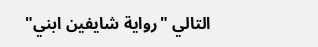التالي "رواية شايفين ابني"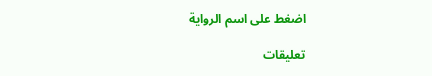اضغط على اسم الرواية

تعليقات